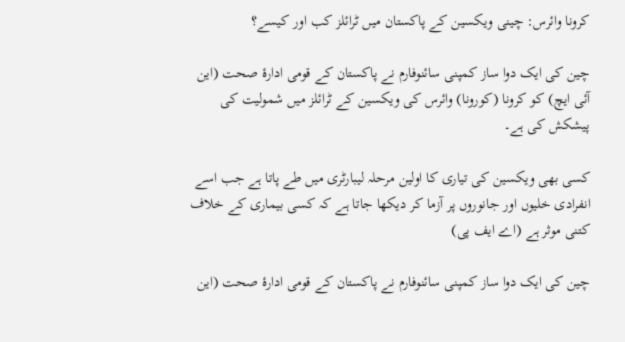کرونا وائرس: چینی ویکسین کے پاکستان میں ٹرائلز کب اور کیسے؟

چین کی ایک دوا ساز کمپنی سائنوفارم نے پاکستان کے قومی ادارۂ صحت (این آئی ایچ) کو کرونا (کورونا) وائرس کی ویکسین کے ٹرائلز میں شمولیت کی پیشکش کی ہے۔

کسی بھی ویکسین کی تیاری کا اولین مرحلہ لیبارٹری میں طے پاتا ہے جب اسے انفرادی خلیوں اور جانوروں پر آزما کر دیکھا جاتا ہے کہ کسی بیماری کے خلاف کتنی موثر ہے (اے ایف پی)

چین کی ایک دوا ساز کمپنی سائنوفارم نے پاکستان کے قومی ادارۂ صحت (این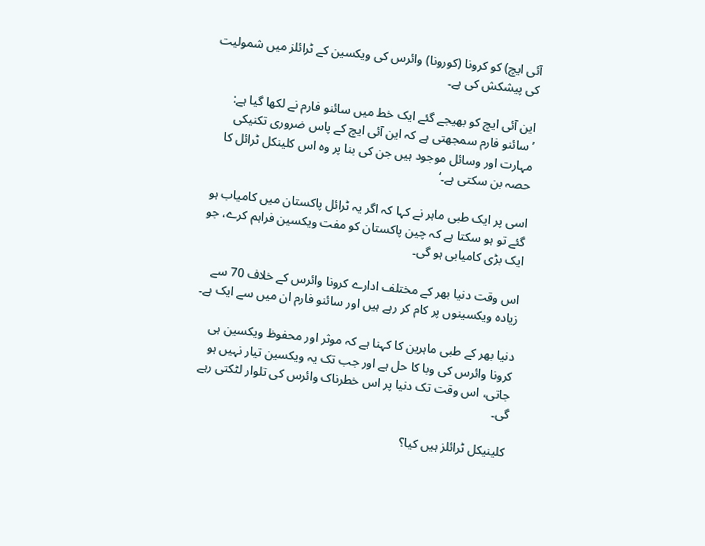آئی ایچ) کو کرونا (کورونا) وائرس کی ویکسین کے ٹرائلز میں شمولیت کی پیشکش کی ہے۔

این آئی ایچ کو بھیجے گئے ایک خط میں سائنو فارم نے لکھا گیا ہے:  ’سائنو فارم سمجھتی ہے کہ این آئی ایچ کے پاس ضروری تکنیکی مہارت اور وسائل موجود ہیں جن کی بنا پر وہ اس کلینکل ٹرائل کا حصہ بن سکتی ہے۔‘

اسی پر ایک طبی ماہر نے کہا کہ اگر یہ ٹرائل پاکستان میں کامیاب ہو گئے تو ہو سکتا ہے کہ چین پاکستان کو مفت ویکسین فراہم کرے، جو ایک بڑی کامیابی ہو گی۔

اس وقت دنیا بھر کے مختلف ادارے کرونا وائرس کے خلاف 70 سے زیادہ ویکسینوں پر کام کر رہے ہیں اور سائنو فارم ان میں سے ایک ہے۔

دنیا بھر کے طبی ماہرین کا کہنا ہے کہ موثر اور محفوظ ویکسین ہی کرونا وائرس کی وبا کا حل ہے اور جب تک یہ ویکسین تیار نہیں ہو جاتی، اس وقت تک دنیا پر اس خطرناک وائرس کی تلوار لٹکتی رہے گی۔

کلینیکل ٹرائلز ہیں کیا؟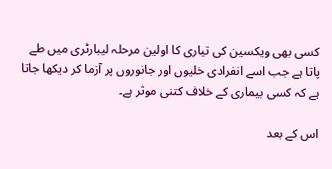کسی بھی ویکسین کی تیاری کا اولین مرحلہ لیبارٹری میں طے پاتا ہے جب اسے انفرادی خلیوں اور جانوروں پر آزما کر دیکھا جاتا ہے کہ کسی بیماری کے خلاف کتنی موثر ہے۔

اس کے بعد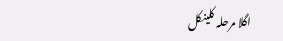اگلا مرحلہ کلینکل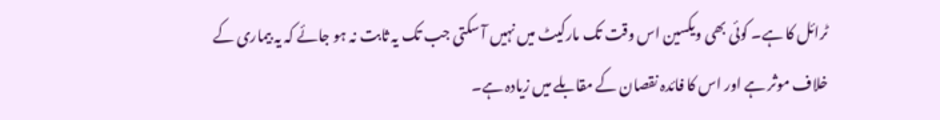ٹرائل کا ہے۔ کوئی بھی ویکسین اس وقت تک مارکیٹ میں نہیں آ سکتی جب تک یہ ثابت نہ ہو جائے کہ یہ بیماری کے خلاف موثر ہے اور اس کا فائدہ نقصان کے مقابلے میں زیادہ ہے۔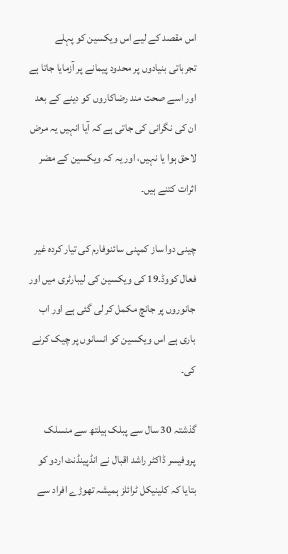اس مقصد کے لیے اس ویکسین کو پہلے تجرباتی بنیادوں پر محدود پیمانے پر آزمایا جاتا ہے اور اسے صحت مند رضاکاروں کو دینے کے بعد ان کی نگرانی کی جاتی ہے کہ آیا انہیں یہ مرض لاحق ہوا یا نہیں، اور یہ کہ ویکسین کے مضر اثرات کتنے ہیں۔

چینی دوا ساز کمپنی سائنوفارم کی تیار کردہ غیر فعال کووڈ۔19 کی ویکسین کی لیبارٹری میں اور جانوروں پر جانچ مکمل کر لی گئی ہے اور اب باری ہے اس ویکسین کو انسانوں پر چیک کرنے کی۔

گذشتہ 30 سال سے پبلک ہیلتھ سے منسلک پروفیسر ڈاکٹر راشد اقبال نے انڈپینڈنٹ اردو کو بتایا کہ کلینیکل ٹرائلز ہمیشہ تھوڑے افراد سے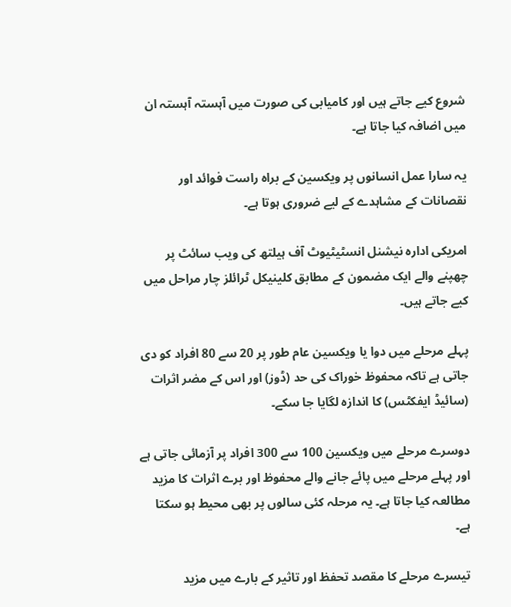شروع کیے جاتے ہیں اور کامیابی کی صورت میں آہستہ آہستہ ان میں اضافہ کیا جاتا ہے۔

یہ سارا عمل انسانوں پر ویکسین کے براہ راست فوائد اور نقصانات کے مشاہدے کے لیے ضروری ہوتا ہے۔

امریکی ادارہ نیشنل انسٹیٹیوٹ آف ہیلتھ کی ویب سائٹ پر چھپنے والے ایک مضمون کے مطابق کلینیکل ٹرائلز چار مراحل میں کیے جاتے ہیں۔

پہلے مرحلے میں دوا یا ویکسین عام طور پر 20 سے 80 افراد کو دی جاتی ہے تاکہ محفوظ خوراک کی حد (ڈوز) اور اس کے مضر اثرات (سائیڈ ایفکٹس) کا اندازہ لگایا جا سکے۔

دوسرے مرحلے میں ویکسین 100 سے 300 افراد پر آزمائی جاتی ہے اور پہلے مرحلے میں پائے جانے والے محفوظ اور برے اثرات کا مزید مطالعہ کیا جاتا ہے۔ یہ مرحلہ کئی سالوں پر بھی محیط ہو سکتا ہے۔

تیسرے مرحلے کا مقصد تحفظ اور تاثیر کے بارے میں مزید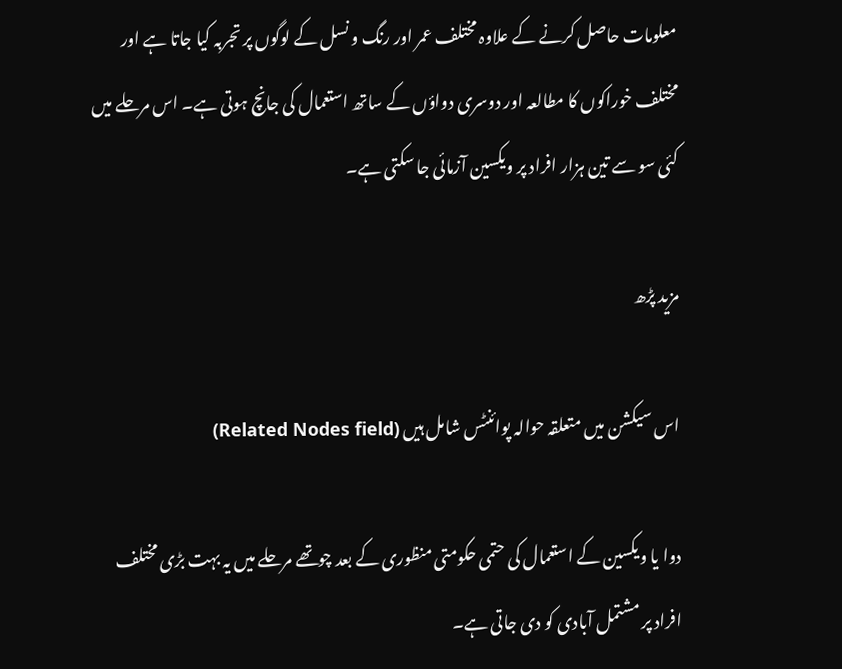معلومات حاصل کرنے کے علاوہ مختلف عمر اور رنگ و نسل کے لوگوں پر تجربہ کیا جاتا ہے اور مختلف خوراکوں کا مطالعہ اور دوسری دواؤں کے ساتھ استعمال کی جانچ ہوتی ہے۔ اس مرحلے میں کئی سو سے تین ہزار افراد پر ویکسین آزمائی جا سکتی ہے۔

مزید پڑھ

اس سیکشن میں متعلقہ حوالہ پوائنٹس شامل ہیں (Related Nodes field)

دوا یا ویکسین کے استعمال کی حتمی حکومتی منظوری کے بعد چوتھے مرحلے میں یہ بہت بڑی مختلف افراد پر مشتمل آبادی کو دی جاتی ہے۔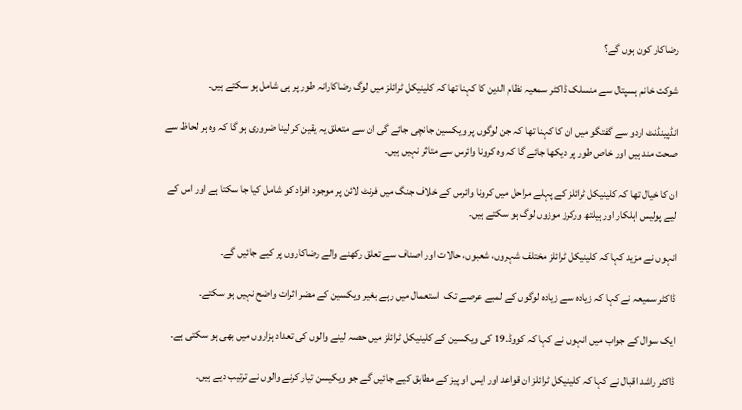رضاکار کون ہوں گے؟

شوکت خانم ہسپتال سے منسلک ڈاکٹر سمعیہ نظام الدین کا کہنا تھا کہ کلینیکل ٹرائلز میں لوگ رضاکارانہ طور پر ہی شامل ہو سکتے ہیں۔

انڈپینڈنٹ اردو سے گفتگو میں ان کا کہنا تھا کہ جن لوگوں پر ویکسین جانچی جائے گی ان سے متعلق یہ یقین کر لینا ضروری ہو گا کہ وہ ہر لحاظ سے صحت مند ہیں اور خاص طور پر دیکھا جائے گا کہ وہ کرونا وائرس سے متاثر نہیں ہیں۔

ان کا خیال تھا کہ کلینیکل ٹرائلز کے پہلے مراحل میں کرونا وائرس کے خلاف جنگ میں فرنٹ لائن پر موجود افراد کو شامل کیا جا سکتا ہے اور اس کے لیے پولیس اہلکار اور ہیلتھ ورکرز موزوں لوگ ہو سکتے ہیں۔

انہوں نے مزید کہا کہ کلینیکل ٹرائلز مختلف شہروں، شعبوں، حالات اور اصناف سے تعلق رکھنے والے رضاکاروں پر کیے جائیں گے۔

ڈاکٹر سمیعہ نے کہا کہ زیادہ سے زیادہ لوگوں کے لمبے عرصے تک  استعمال میں رہے بغیر ویکسین کے مضر اثرات واضح نہیں ہو سکتے۔

ایک سوال کے جواب میں انہوں نے کہا کہ کووڈ۔19 کی ویکسین کے کلینیکل ٹرائلز میں حصہ لینے والوں کی تعداد ہزاروں میں بھی ہو سکتی ہے۔

ڈاکٹر راشد اقبال نے کہا کہ کلینیکل ٹرائلز ان قواعد اور ایس او پیز کے مطابق کیے جائیں گے جو ویکیسن تیار کرنے والوں نے ترتیب دیے ہیں۔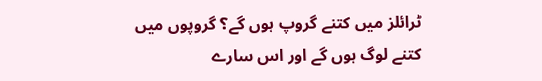ٹرائلز میں کتنے گروپ ہوں گے؟ گروپوں میں کتنے لوگ ہوں گے اور اس سارے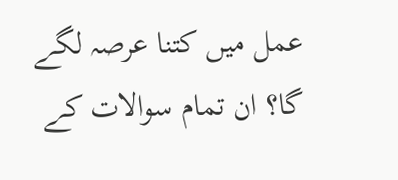عمل میں کتنا عرصہ لگے گا؟ ان تمام سوالات کے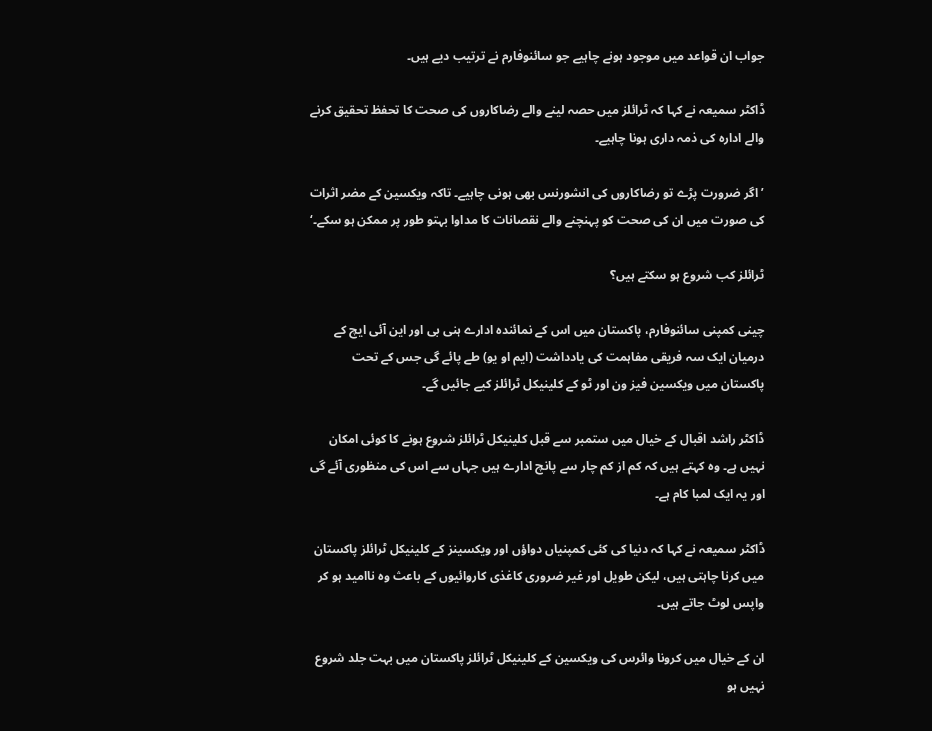جواب ان قواعد میں موجود ہونے چاہیے جو سائنوفارم نے ترتیب دیے ہیں۔

ڈاکٹر سمیعہ نے کہا کہ ٹرائلز میں حصہ لینے والے رضاکاروں کی صحت کا تحفظ تحقیق کرنے والے ادارہ کی ذمہ داری ہونا چاہیے۔

’اگر ضرورت پڑے تو رضاکاروں کی انشورنس بھی ہونی چاہیے۔ تاکہ ویکسین کے مضر اثرات کی صورت میں ان کی صحت کو پہنچنے والے نقصانات کا مداوا بہتو طور پر ممکن ہو سکے۔‘

ٹرائلز کب شروع ہو سکتے ہیں؟

چینی کمپنی سائنوفارم، پاکستان میں اس کے نمائندہ ادارے ہنی بی اور این آئی ایچ کے درمیان ایک سہ فریقی مفاہمت کی یادداشت (ایم او یو) طے پائے گی جس کے تحت پاکستان میں ویکسین فیز ون اور ٹو کے کلینیکل ٹرائلز کیے جائیں گے۔

ڈاکٹر راشد اقبال کے خیال میں ستمبر سے قبل کلینیکل ٹرائلز شروع ہونے کا کوئی امکان نہیں ہے۔ وہ کہتے ہیں کہ کم از کم چار سے پانچ ادارے ہیں جہاں سے اس کی منظوری آئے گی اور یہ ایک لمبا کام ہے۔

ڈاکٹر سمیعہ نے کہا کہ دنیا کی کئی کمپنیاں دواؤں اور ویکسینز کے کلینیکل ٹرائلز پاکستان میں کرنا چاہتی ہیں، لیکن طویل اور غیر ضروری کاغذی کاروائیوں کے باعث وہ ناامید ہو کر واپس لوٹ جاتے ہیں۔

ان کے خیال میں کرونا وائرس کی ویکسین کے کلینیکل ٹرائلز پاکستان میں بہت جلد شروع نہیں ہو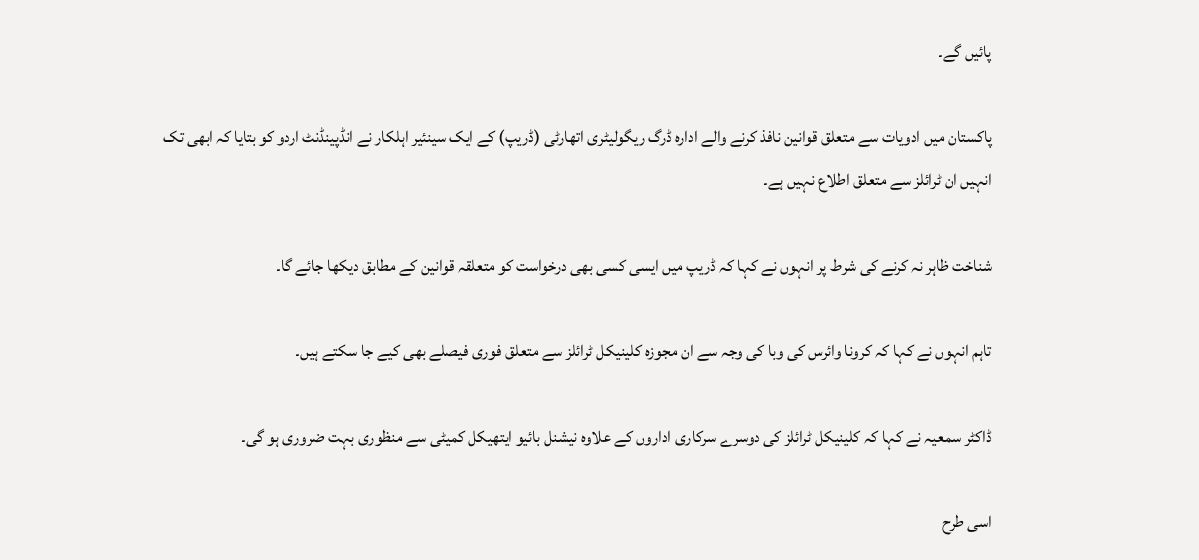پائیں گے۔

پاکستان میں ادویات سے متعلق قوانین نافذ کرنے والے ادارہ ڈرگ ریگولیٹری اتھارٹی (ڈریپ) کے ایک سینئیر اہلکار نے انڈپینڈنٹ اردو کو بتایا کہ ابھی تک انہیں ان ٹرائلز سے متعلق اطلاع نہیں ہے۔

شناخت ظاہر نہ کرنے کی شرط پر انہوں نے کہا کہ ڈریپ میں ایسی کسی بھی درخواست کو متعلقہ قوانین کے مطابق دیکھا جائے گا۔

تاہم انہوں نے کہا کہ کرونا وائرس کی وبا کی وجہ سے ان مجوزہ کلینیکل ٹرائلز سے متعلق فوری فیصلے بھی کیے جا سکتے ہیں۔

ڈاکٹر سمعیہ نے کہا کہ کلینیکل ٹرائلز کی دوسرے سرکاری اداروں کے علاوہ نیشنل بائیو ایتھیکل کمیٹی سے منظوری بہت ضروری ہو گی۔

اسی طرح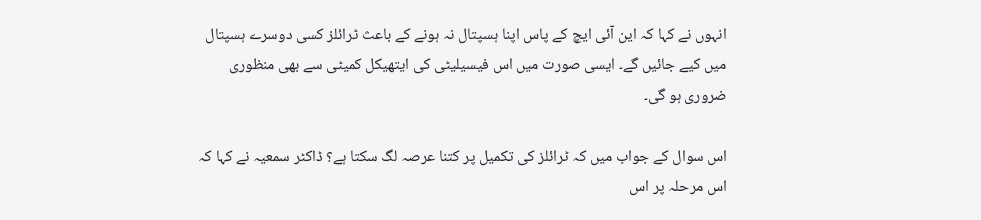انہوں نے کہا کہ این آئی ایچ کے پاس اپنا ہسپتال نہ ہونے کے باعث ٹرائلز کسی دوسرے ہسپتال میں کیے جائیں گے۔ ایسی صورت میں اس فیسیلیٹی کی ایتھیکل کمیٹی سے بھی منظوری ضروری ہو گی۔

اس سوال کے جواب میں کہ ٹرائلز کی تکمیل پر کتنا عرصہ لگ سکتا ہے؟ ڈاکٹر سمعیہ نے کہا کہ اس مرحلہ پر اس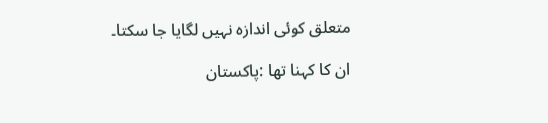متعلق کوئی اندازہ نہیں لگایا جا سکتا۔

ان کا کہنا تھا :پاکستان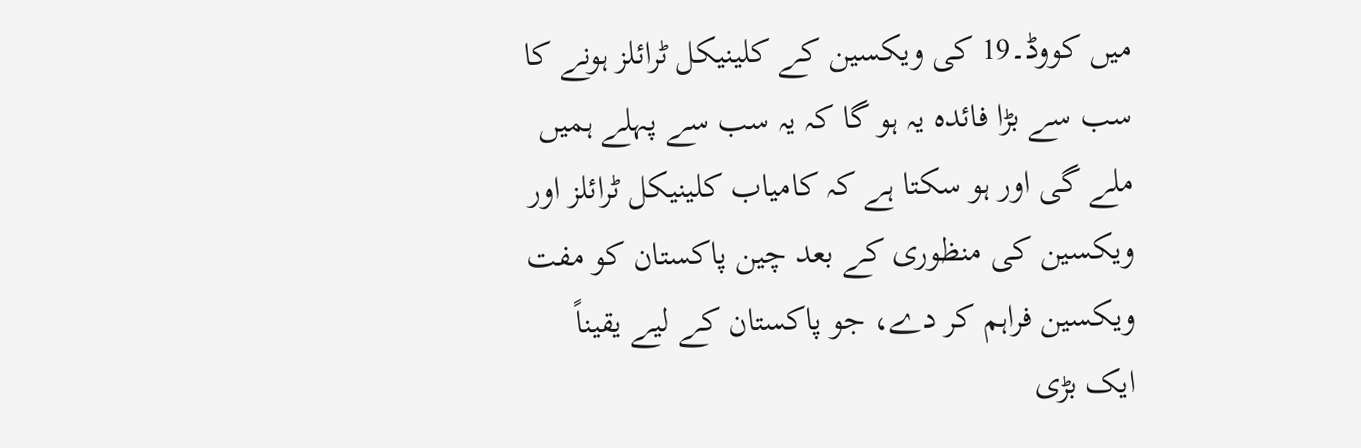میں کووڈ۔19 کی ویکسین کے کلینیکل ٹرائلز ہونے کا سب سے بڑا فائدہ یہ ہو گا کہ یہ سب سے پہلے ہمیں ملے گی اور ہو سکتا ہے کہ کامیاب کلینیکل ٹرائلز اور ویکسین کی منظوری کے بعد چین پاکستان کو مفت ویکسین فراہم کر دے، جو پاکستان کے لیے یقیناً ایک بڑی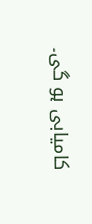کامیابی ہو گی۔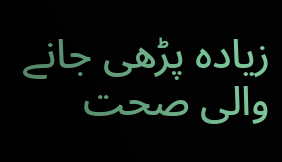زیادہ پڑھی جانے والی صحت